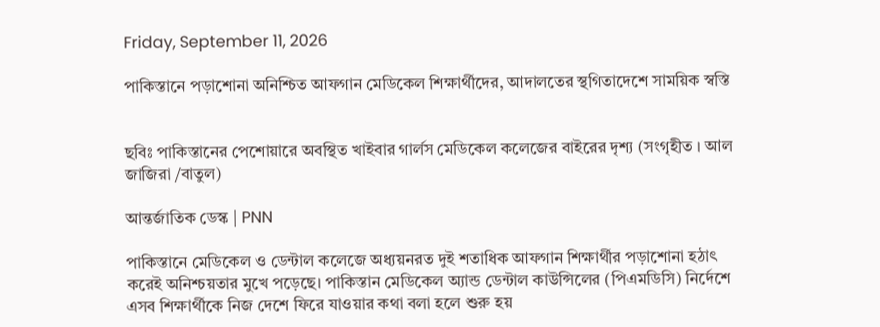Friday, September 11, 2026

পাকিস্তানে পড়াশোনা অনিশ্চিত আফগান মেডিকেল শিক্ষার্থীদের, আদালতের স্থগিতাদেশে সাময়িক স্বস্তি


ছবিঃ পাকিস্তানের পেশোয়ারে অবস্থিত খাইবার গার্লস মেডিকেল কলেজের বাইরের দৃশ্য (সংগৃহীত । আল জাজিরা /বাতুল)

আন্তর্জাতিক ডেস্ক | PNN

পাকিস্তানে মেডিকেল ও ডেন্টাল কলেজে অধ্যয়নরত দুই শতাধিক আফগান শিক্ষার্থীর পড়াশোনা হঠাৎ করেই অনিশ্চয়তার মুখে পড়েছে। পাকিস্তান মেডিকেল অ্যান্ড ডেন্টাল কাউন্সিলের (পিএমডিসি) নির্দেশে এসব শিক্ষার্থীকে নিজ দেশে ফিরে যাওয়ার কথা বলা হলে শুরু হয়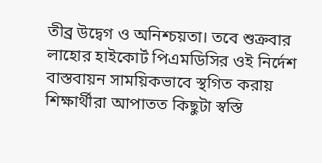তীব্র উদ্বেগ ও অনিশ্চয়তা। তবে শুক্রবার লাহোর হাইকোর্ট পিএমডিসির ওই নির্দেশ বাস্তবায়ন সাময়িকভাবে স্থগিত করায় শিক্ষার্থীরা আপাতত কিছুটা স্বস্তি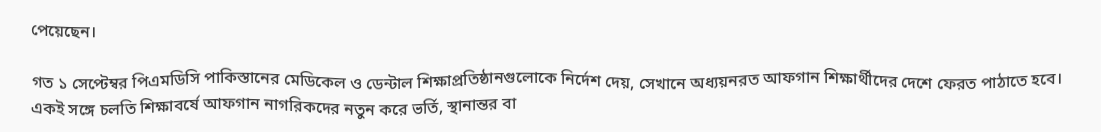পেয়েছেন।

গত ১ সেপ্টেম্বর পিএমডিসি পাকিস্তানের মেডিকেল ও ডেন্টাল শিক্ষাপ্রতিষ্ঠানগুলোকে নির্দেশ দেয়, সেখানে অধ্যয়নরত আফগান শিক্ষার্থীদের দেশে ফেরত পাঠাতে হবে। একই সঙ্গে চলতি শিক্ষাবর্ষে আফগান নাগরিকদের নতুন করে ভর্তি, স্থানান্তর বা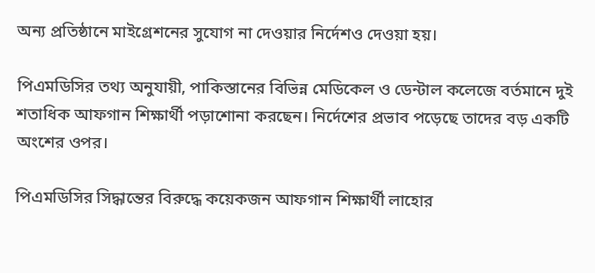অন্য প্রতিষ্ঠানে মাইগ্রেশনের সুযোগ না দেওয়ার নির্দেশও দেওয়া হয়।

পিএমডিসির তথ্য অনুযায়ী, পাকিস্তানের বিভিন্ন মেডিকেল ও ডেন্টাল কলেজে বর্তমানে দুই শতাধিক আফগান শিক্ষার্থী পড়াশোনা করছেন। নির্দেশের প্রভাব পড়েছে তাদের বড় একটি অংশের ওপর।

পিএমডিসির সিদ্ধান্তের বিরুদ্ধে কয়েকজন আফগান শিক্ষার্থী লাহোর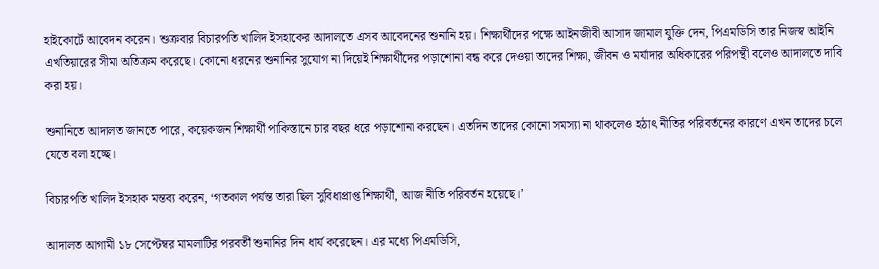হাইকোর্টে আবেদন করেন। শুক্রবার বিচারপতি খালিদ ইসহাকের আদালতে এসব আবেদনের শুনানি হয়। শিক্ষার্থীদের পক্ষে আইনজীবী আসাদ জামাল যুক্তি দেন, পিএমডিসি তার নিজস্ব আইনি এখতিয়ারের সীমা অতিক্রম করেছে। কোনো ধরনের শুনানির সুযোগ না দিয়েই শিক্ষার্থীদের পড়াশোনা বন্ধ করে দেওয়া তাদের শিক্ষা, জীবন ও মর্যাদার অধিকারের পরিপন্থী বলেও আদালতে দাবি করা হয়।

শুনানিতে আদালত জানতে পারে, কয়েকজন শিক্ষার্থী পাকিস্তানে চার বছর ধরে পড়াশোনা করছেন। এতদিন তাদের কোনো সমস্যা না থাকলেও হঠাৎ নীতির পরিবর্তনের কারণে এখন তাদের চলে যেতে বলা হচ্ছে।

বিচারপতি খালিদ ইসহাক মন্তব্য করেন, ‘গতকাল পর্যন্ত তারা ছিল সুবিধাপ্রাপ্ত শিক্ষার্থী, আজ নীতি পরিবর্তন হয়েছে।’

আদালত আগামী ১৮ সেপ্টেম্বর মামলাটির পরবর্তী শুনানির দিন ধার্য করেছেন। এর মধ্যে পিএমডিসি,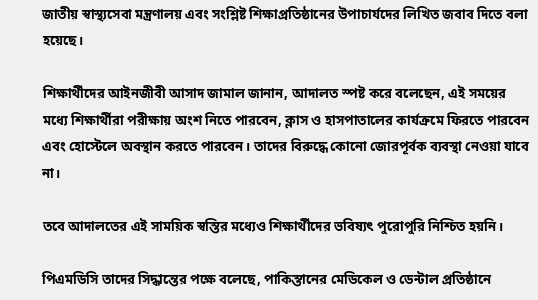জাতীয় স্বাস্থ্যসেবা মন্ত্রণালয় এবং সংশ্লিষ্ট শিক্ষাপ্রতিষ্ঠানের উপাচার্যদের লিখিত জবাব দিতে বলা হয়েছে।

শিক্ষার্থীদের আইনজীবী আসাদ জামাল জানান, আদালত স্পষ্ট করে বলেছেন, এই সময়ের মধ্যে শিক্ষার্থীরা পরীক্ষায় অংশ নিতে পারবেন, ক্লাস ও হাসপাতালের কার্যক্রমে ফিরতে পারবেন এবং হোস্টেলে অবস্থান করতে পারবেন। তাদের বিরুদ্ধে কোনো জোরপূর্বক ব্যবস্থা নেওয়া যাবে না।

তবে আদালতের এই সাময়িক স্বস্তির মধ্যেও শিক্ষার্থীদের ভবিষ্যৎ পুরোপুরি নিশ্চিত হয়নি।

পিএমডিসি তাদের সিদ্ধান্তের পক্ষে বলেছে, পাকিস্তানের মেডিকেল ও ডেন্টাল প্রতিষ্ঠানে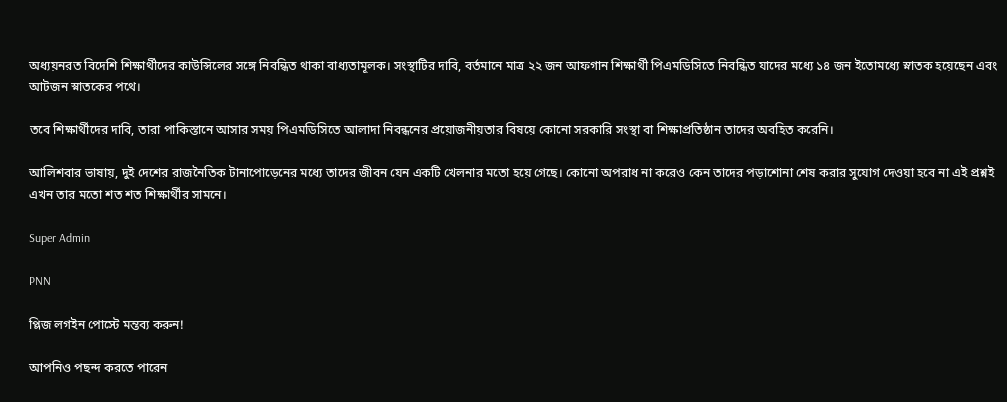অধ্যয়নরত বিদেশি শিক্ষার্থীদের কাউন্সিলের সঙ্গে নিবন্ধিত থাকা বাধ্যতামূলক। সংস্থাটির দাবি, বর্তমানে মাত্র ২২ জন আফগান শিক্ষার্থী পিএমডিসিতে নিবন্ধিত যাদের মধ্যে ১৪ জন ইতোমধ্যে স্নাতক হয়েছেন এবং আটজন স্নাতকের পথে।

তবে শিক্ষার্থীদের দাবি, তারা পাকিস্তানে আসার সময় পিএমডিসিতে আলাদা নিবন্ধনের প্রয়োজনীয়তার বিষয়ে কোনো সরকারি সংস্থা বা শিক্ষাপ্রতিষ্ঠান তাদের অবহিত করেনি।

আলিশবার ভাষায়, দুই দেশের রাজনৈতিক টানাপোড়েনের মধ্যে তাদের জীবন যেন একটি খেলনার মতো হয়ে গেছে। কোনো অপরাধ না করেও কেন তাদের পড়াশোনা শেষ করার সুযোগ দেওয়া হবে না এই প্রশ্নই এখন তার মতো শত শত শিক্ষার্থীর সামনে।

Super Admin

PNN

প্লিজ লগইন পোস্টে মন্তব্য করুন!

আপনিও পছন্দ করতে পারেন